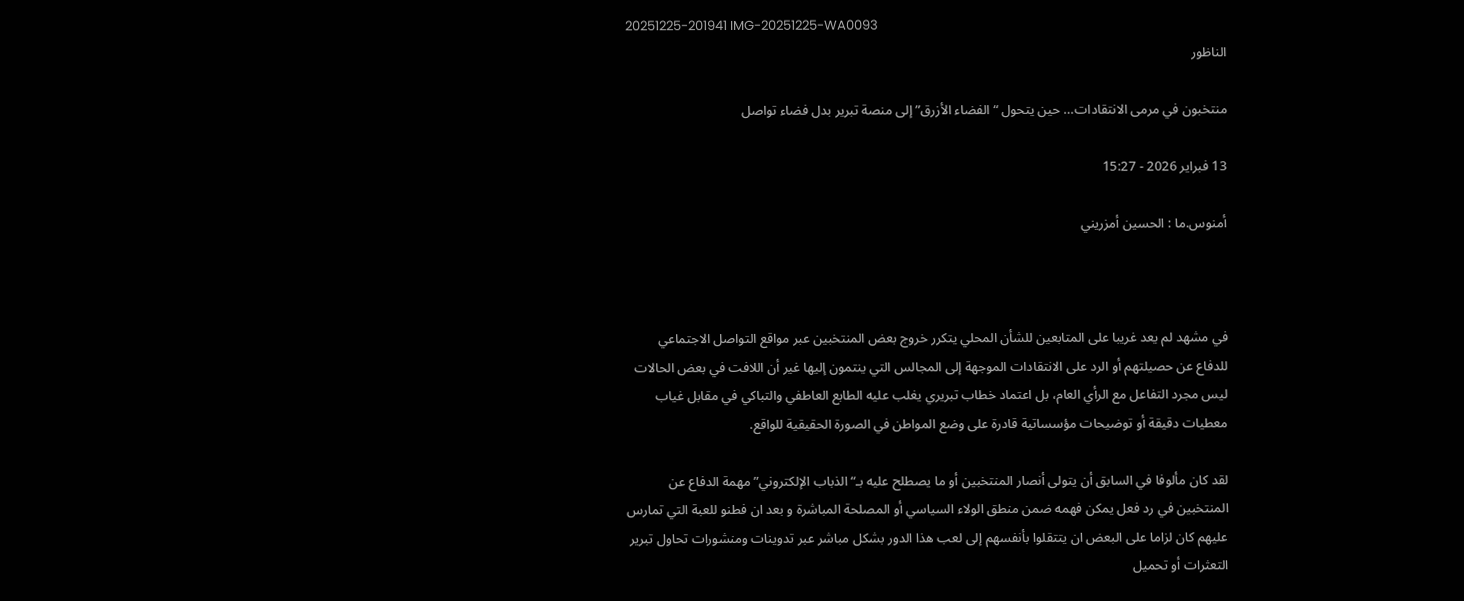20251225-201941 IMG-20251225-WA0093
الناظور

منتخبون في مرمى الانتقادات… حين يتحول “الفضاء الأزرق” إلى منصة تبرير بدل فضاء تواصل

13 فبراير 2026 - 15:27

أمنوس.ما : الحسين أمزريني



في مشهد لم يعد غريبا على المتابعين للشأن المحلي يتكرر خروج بعض المنتخبين عبر مواقع التواصل الاجتماعي للدفاع عن حصيلتهم أو الرد على الانتقادات الموجهة إلى المجالس التي ينتمون إليها غير أن اللافت في بعض الحالات ليس مجرد التفاعل مع الرأي العام، بل اعتماد خطاب تبريري يغلب عليه الطابع العاطفي والتباكي في مقابل غياب معطيات دقيقة أو توضيحات مؤسساتية قادرة على وضع المواطن في الصورة الحقيقية للواقع.

لقد كان مألوفا في السابق أن يتولى أنصار المنتخبين أو ما يصطلح عليه بـ“الذباب الإلكتروني” مهمة الدفاع عن المنتخبين في رد فعل يمكن فهمه ضمن منطق الولاء السياسي أو المصلحة المباشرة و بعد ان فطنو للعبة التي تمارس عليهم كان لزاما على البعض ان يتتقلوا بأنفسهم إلى لعب هذا الدور بشكل مباشر عبر تدوينات ومنشورات تحاول تبرير التعثرات أو تحميل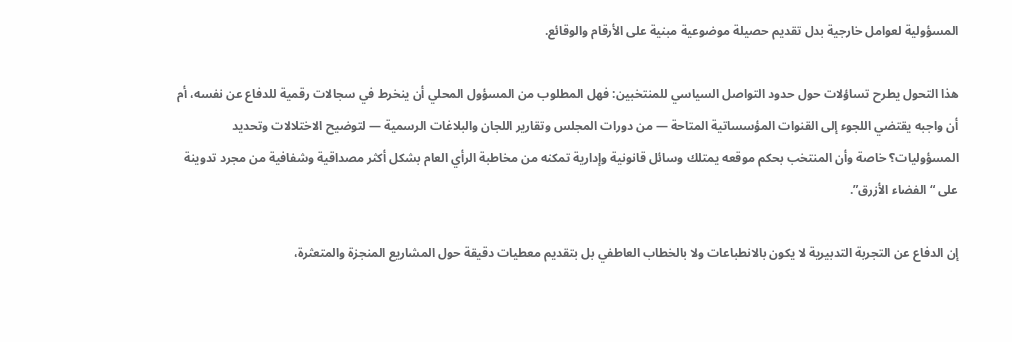المسؤولية لعوامل خارجية بدل تقديم حصيلة موضوعية مبنية على الأرقام والوقائع.

هذا التحول يطرح تساؤلات حول حدود التواصل السياسي للمنتخبين: فهل المطلوب من المسؤول المحلي أن ينخرط في سجالات رقمية للدفاع عن نفسه، أم أن واجبه يقتضي اللجوء إلى القنوات المؤسساتية المتاحة — من دورات المجلس وتقارير اللجان والبلاغات الرسمية — لتوضيح الاختلالات وتحديد المسؤوليات؟ خاصة وأن المنتخب بحكم موقعه يمتلك وسائل قانونية وإدارية تمكنه من مخاطبة الرأي العام بشكل أكثر مصداقية وشفافية من مجرد تدوينة على “الفضاء الأزرق”.

إن الدفاع عن التجربة التدبيرية لا يكون بالانطباعات ولا بالخطاب العاطفي بل بتقديم معطيات دقيقة حول المشاريع المنجزة والمتعثرة،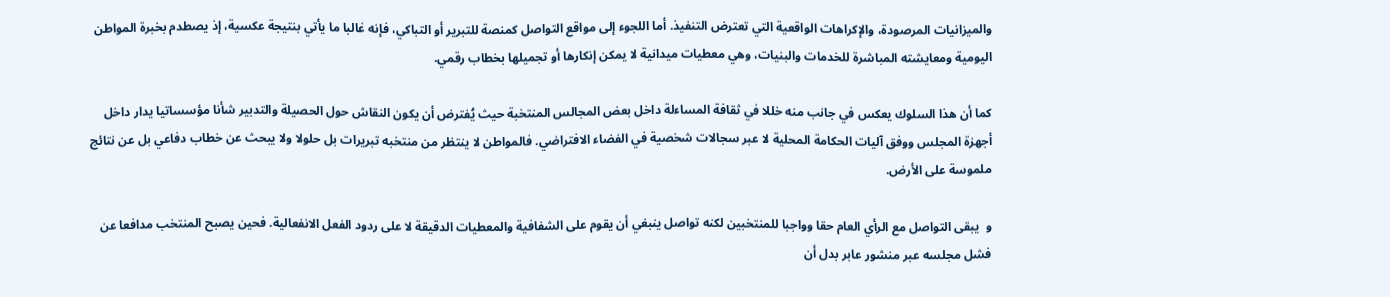والميزانيات المرصودة، والإكراهات الواقعية التي تعترض التنفيذ. أما اللجوء إلى مواقع التواصل كمنصة للتبرير أو التباكي، فإنه غالبا ما يأتي بنتيجة عكسية، إذ يصطدم بخبرة المواطن اليومية ومعايشته المباشرة للخدمات والبنيات، وهي معطيات ميدانية لا يمكن إنكارها أو تجميلها بخطاب رقمي.

كما أن هذا السلوك يعكس في جانب منه خللا في ثقافة المساءلة داخل بعض المجالس المنتخبة حيث يُفترض أن يكون النقاش حول الحصيلة والتدبير شأنا مؤسساتيا يدار داخل أجهزة المجلس ووفق آليات الحكامة المحلية لا عبر سجالات شخصية في الفضاء الافتراضي. فالمواطن لا ينتظر من منتخبه تبريرات بل حلولا ولا يبحث عن خطاب دفاعي بل عن نتائج ملموسة على الأرض.

و  يبقى التواصل مع الرأي العام حقا وواجبا للمنتخبين لكنه تواصل ينبغي أن يقوم على الشفافية والمعطيات الدقيقة لا على ردود الفعل الانفعالية. فحين يصبح المنتخب مدافعا عن فشل مجلسه عبر منشور عابر بدل أن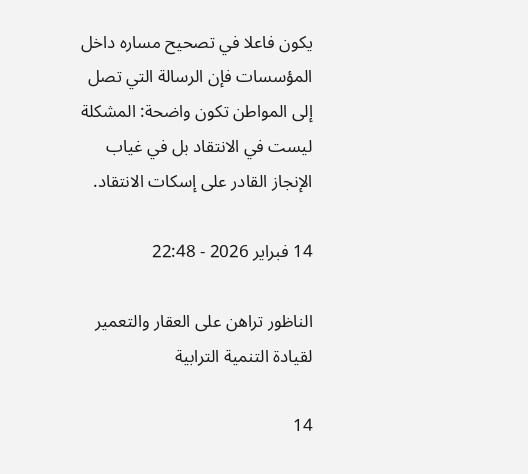يكون فاعلا في تصحيح مساره داخل المؤسسات فإن الرسالة التي تصل إلى المواطن تكون واضحة: المشكلة ليست في الانتقاد بل في غياب الإنجاز القادر على إسكات الانتقاد.

14 فبراير 2026 - 22:48

الناظور تراهن على العقار والتعمير لقيادة التنمية الترابية

14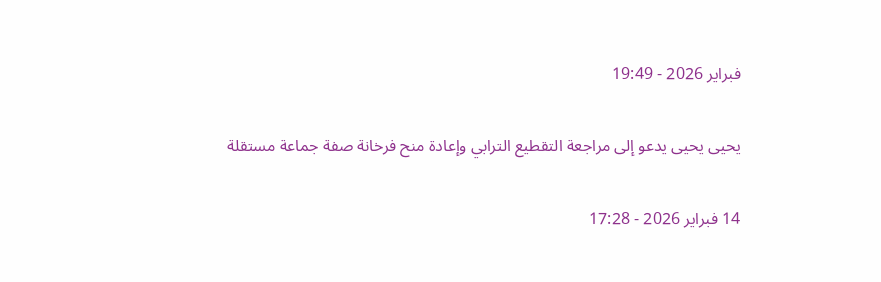فبراير 2026 - 19:49

يحيى يحيى يدعو إلى مراجعة التقطيع الترابي وإعادة منح فرخانة صفة جماعة مستقلة

14 فبراير 2026 - 17:28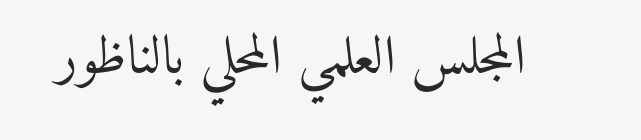المجلس العلمي المحلي بالناظور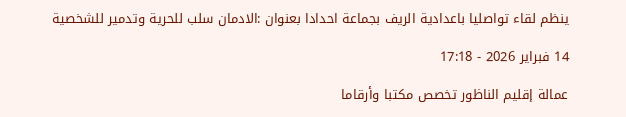ينظم لقاء تواصليا باعدادية الريف بجماعة احدادا بعنوان :الادمان سلب للحرية وتدمير للشخصية

14 فبراير 2026 - 17:18

عمالة إقليم الناظور تخصص مكتبا وأرقاما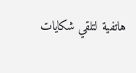هاتفية لتلقي شكايات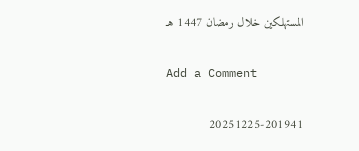المستهلكين خلال رمضان 1447 هـ

Add a Comment

20251225-201941